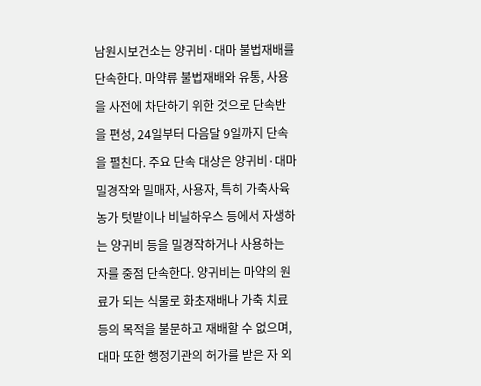남원시보건소는 양귀비·대마 불법재배를 단속한다. 마약류 불법재배와 유통, 사용을 사전에 차단하기 위한 것으로 단속반을 편성, 24일부터 다음달 9일까지 단속을 펼친다. 주요 단속 대상은 양귀비·대마 밀경작와 밀매자, 사용자, 특히 가축사육 농가 텃밭이나 비닐하우스 등에서 자생하는 양귀비 등을 밀경작하거나 사용하는 자를 중점 단속한다. 양귀비는 마약의 원료가 되는 식물로 화초재배나 가축 치료 등의 목적을 불문하고 재배할 수 없으며, 대마 또한 행정기관의 허가를 받은 자 외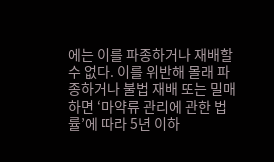에는 이를 파종하거나 재배할 수 없다. 이를 위반해 몰래 파종하거나 불법 재배 또는 밀매하면 ‘마약류 관리에 관한 법률’에 따라 5년 이하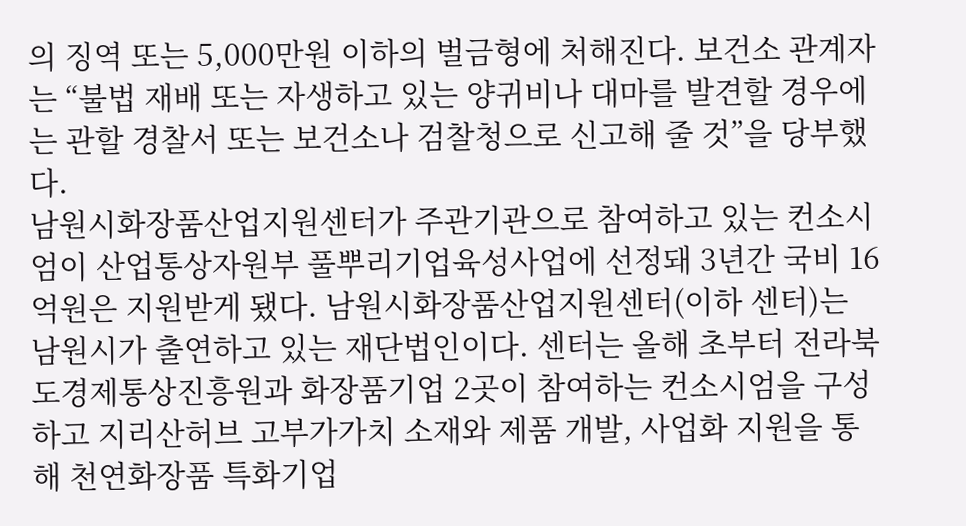의 징역 또는 5,000만원 이하의 벌금형에 처해진다. 보건소 관계자는 “불법 재배 또는 자생하고 있는 양귀비나 대마를 발견할 경우에는 관할 경찰서 또는 보건소나 검찰청으로 신고해 줄 것”을 당부했다.
남원시화장품산업지원센터가 주관기관으로 참여하고 있는 컨소시엄이 산업통상자원부 풀뿌리기업육성사업에 선정돼 3년간 국비 16억원은 지원받게 됐다. 남원시화장품산업지원센터(이하 센터)는 남원시가 출연하고 있는 재단법인이다. 센터는 올해 초부터 전라북도경제통상진흥원과 화장품기업 2곳이 참여하는 컨소시엄을 구성하고 지리산허브 고부가가치 소재와 제품 개발, 사업화 지원을 통해 천연화장품 특화기업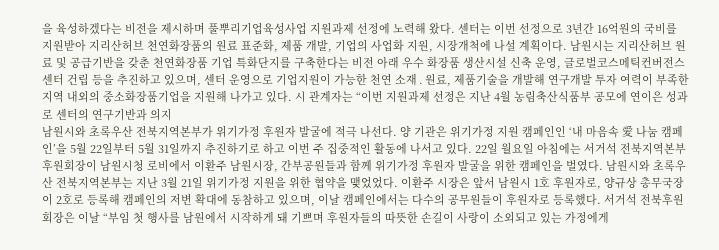을 육성하겠다는 비전을 제시하며 풀뿌리기업육성사업 지원과제 선정에 노력해 왔다. 센터는 이번 선정으로 3년간 16억원의 국비를 지원받아 지리산허브 천연화장품의 원료 표준화, 제품 개발, 기업의 사업화 지원, 시장개척에 나설 계획이다. 남원시는 지리산허브 원료 및 공급기반을 갖춘 천연화장품 기업 특화단지를 구축한다는 비전 아래 우수 화장품 생산시설 신축 운영, 글로벌코스메틱컨버전스센터 건립 등을 추진하고 있으며, 센터 운영으로 기업지원이 가능한 천연 소재․원료, 제품기술을 개발해 연구개발 투자 여력이 부족한 지역 내외의 중소화장품기업을 지원해 나가고 있다. 시 관계자는 “이번 지원과제 선정은 지난 4월 농림축산식품부 공모에 연이은 성과로 센터의 연구기반과 의지
남원시와 초록우산 전북지역본부가 위기가정 후원자 발굴에 적극 나선다. 양 기관은 위기가정 지원 캠페인인 ‘내 마음속 愛 나눔 캠페인’을 5월 22일부터 5월 31일까지 추진하기로 하고 이번 주 집중적인 활동에 나서고 있다. 22일 월요일 아침에는 서거석 전북지역본부 후원회장이 남원시청 로비에서 이환주 남원시장, 간부공원들과 함께 위기가정 후원자 발굴을 위한 캠페인을 벌였다. 남원시와 초록우산 전북지역본부는 지난 3월 21일 위기가정 지원을 위한 협약을 맺었었다. 이환주 시장은 앞서 남원시 1호 후원자로, 양규상 총무국장이 2호로 등록해 캠페인의 저변 확대에 동참하고 있으며, 이날 캠페인에서는 다수의 공무원들이 후원자로 등록했다. 서거석 전북후원회장은 이날 “부임 첫 행사를 남원에서 시작하게 돼 기쁘며 후원자들의 따뜻한 손길이 사랑이 소외되고 있는 가정에게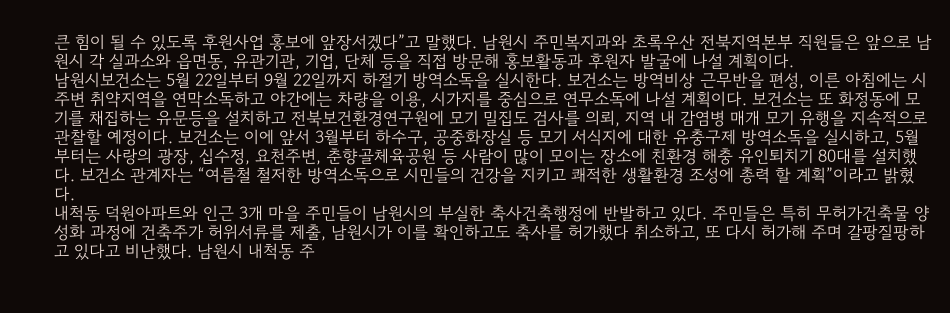큰 힘이 될 수 있도록 후원사업 홍보에 앞장서겠다”고 말했다. 남원시 주민복지과와 초록우산 전북지역본부 직원들은 앞으로 남원시 각 실과소와 읍면동, 유관기관, 기업, 단체 등을 직접 방문해 홍보활동과 후원자 발굴에 나설 계획이다.
남원시보건소는 5월 22일부터 9월 22일까지 하절기 방역소독을 실시한다. 보건소는 방역비상 근무반을 편성, 이른 아침에는 시 주변 취약지역을 연막소독하고 야간에는 차량을 이용, 시가지를 중심으로 연무소독에 나설 계획이다. 보건소는 또 화정동에 모기를 채집하는 유문등을 설치하고 전북보건환경연구원에 모기 밀집도 검사를 의뢰, 지역 내 감염병 매개 모기 유행을 지속적으로 관찰할 예정이다. 보건소는 이에 앞서 3월부터 하수구, 공중화장실 등 모기 서식지에 대한 유충구제 방역소독을 실시하고, 5월부터는 사랑의 광장, 십수정, 요천주변, 춘향골체육공원 등 사람이 많이 모이는 장소에 친환경 해충 유인퇴치기 80대를 설치했다. 보건소 관계자는 “여름철 철저한 방역소독으로 시민들의 건강을 지키고 쾌적한 생활환경 조성에 총력 할 계획”이라고 밝혔다.
내척동 덕원아파트와 인근 3개 마을 주민들이 남원시의 부실한 축사건축행정에 반발하고 있다. 주민들은 특히 무허가건축물 양성화 과정에 건축주가 허위서류를 제출, 남원시가 이를 확인하고도 축사를 허가했다 취소하고, 또 다시 허가해 주며 갈팡질팡하고 있다고 비난했다. 남원시 내척동 주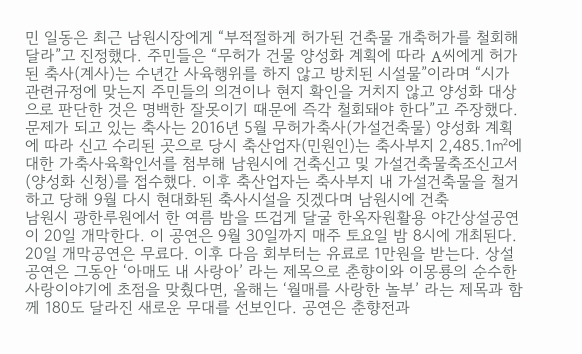민 일동은 최근 남원시장에게 “부적절하게 허가된 건축물 개축허가를 철회해 달라”고 진정했다. 주민들은 “무허가 건물 양성화 계획에 따라 A씨에게 허가된 축사(계사)는 수년간 사육행위를 하지 않고 방치된 시설물”이라며 “시가 관련규정에 맞는지 주민들의 의견이나 현지 확인을 거치지 않고 양성화 대상으로 판단한 것은 명백한 잘못이기 때문에 즉각 철회돼야 한다”고 주장했다. 문제가 되고 있는 축사는 2016년 5월 무허가축사(가설건축물) 양성화 계획에 따라 신고 수리된 곳으로 당시 축산업자(민원인)는 축사부지 2,485.1㎡에 대한 가축사육확인서를 첨부해 남원시에 건축신고 및 가설건축물축조신고서(양성화 신청)를 접수했다. 이후 축산업자는 축사부지 내 가설건축물을 철거하고 당해 9월 다시 현대화된 축사시설을 짓겠다며 남원시에 건축
남원시 광한루원에서 한 여름 밤을 뜨겁게 달굴 한옥자원활용 야간상설공연이 20일 개막한다. 이 공연은 9월 30일까지 매주 토요일 밤 8시에 개최된다. 20일 개막공연은 무료다. 이후 다음 회부터는 유료로 1만원을 받는다. 상설공연은 그동안 ‘아매도 내 사랑아’ 라는 제목으로 춘향이와 이몽룡의 순수한 사랑이야기에 초점을 맞췄다면, 올해는 ‘월매를 사랑한 놀부’ 라는 제목과 함께 180도 달라진 새로운 무대를 선보인다. 공연은 춘향전과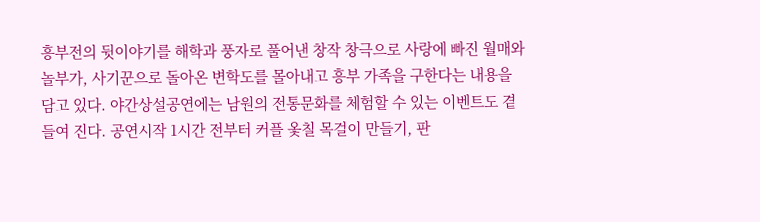흥부전의 뒷이야기를 해학과 풍자로 풀어낸 창작 창극으로 사랑에 빠진 월매와 놀부가, 사기꾼으로 돌아온 변학도를 몰아내고 흥부 가족을 구한다는 내용을 담고 있다. 야간상설공연에는 남원의 전통문화를 체험할 수 있는 이벤트도 곁들여 진다. 공연시작 1시간 전부터 커플 옻칠 목걸이 만들기, 판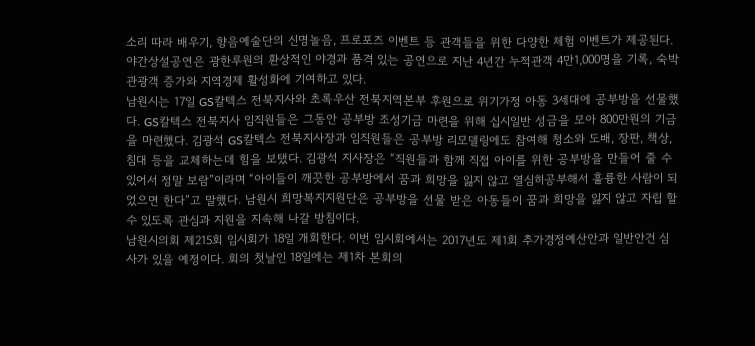소리 따라 배우기, 향음예술단의 신명놀음, 프로포즈 이벤트 등 관객들을 위한 다양한 체험 이벤트가 제공된다. 야간상설공연은 광한루원의 환상적인 야경과 품격 있는 공연으로 지난 4년간 누적관객 4만1,000명을 기록, 숙박 관광객 증가와 지역경제 활성화에 기여하고 있다.
남원시는 17일 GS칼텍스 전북지사와 초록우산 전북지역본부 후원으로 위기가정 아동 3세대에 공부방을 선물했다. GS칼텍스 전북지사 임직원들은 그동안 공부방 조성기금 마련을 위해 십시일반 성금을 모아 800만원의 기금을 마련했다. 김광석 GS칼텍스 전북지사장과 임직원들은 공부방 리모델링에도 참여해 청소와 도배, 장판, 책상, 침대 등을 교체하는데 힘을 보탰다. 김광석 지사장은 “직원들과 함께 직접 아이를 위한 공부방을 만들어 줄 수 있어서 정말 보람”이라며 “아이들이 깨끗한 공부방에서 꿈과 희망을 잃지 않고 열심히공부해서 훌륭한 사람이 되었으면 한다”고 말했다. 남원시 희망복지지원단은 공부방을 선물 받은 아동들이 꿈과 희망을 잃지 않고 자립 할 수 있도록 관심과 지원을 지속해 나갈 방침이다.
남원시의회 제215회 임시회가 18일 개회한다. 이번 임시회에서는 2017년도 제1회 추가경정예산안과 일반안건 심사가 있을 예정이다. 회의 첫날인 18일에는 제1차 본회의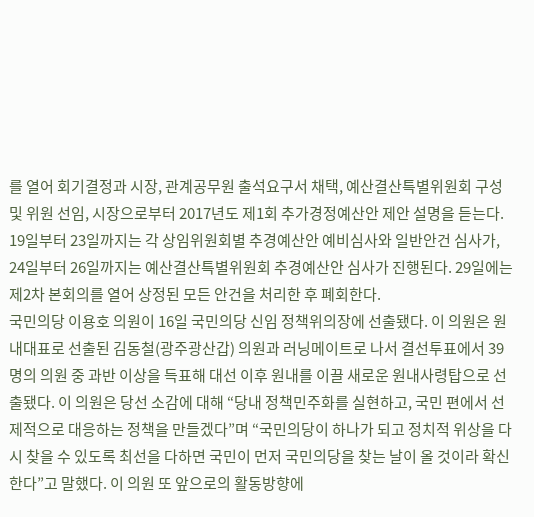를 열어 회기결정과 시장, 관계공무원 출석요구서 채택, 예산결산특별위원회 구성 및 위원 선임, 시장으로부터 2017년도 제1회 추가경정예산안 제안 설명을 듣는다. 19일부터 23일까지는 각 상임위원회별 추경예산안 예비심사와 일반안건 심사가, 24일부터 26일까지는 예산결산특별위원회 추경예산안 심사가 진행된다. 29일에는 제2차 본회의를 열어 상정된 모든 안건을 처리한 후 폐회한다.
국민의당 이용호 의원이 16일 국민의당 신임 정책위의장에 선출됐다. 이 의원은 원내대표로 선출된 김동철(광주광산갑) 의원과 러닝메이트로 나서 결선투표에서 39명의 의원 중 과반 이상을 득표해 대선 이후 원내를 이끌 새로운 원내사령탑으로 선출됐다. 이 의원은 당선 소감에 대해 “당내 정책민주화를 실현하고, 국민 편에서 선제적으로 대응하는 정책을 만들겠다”며 “국민의당이 하나가 되고 정치적 위상을 다시 찾을 수 있도록 최선을 다하면 국민이 먼저 국민의당을 찾는 날이 올 것이라 확신한다”고 말했다. 이 의원 또 앞으로의 활동방향에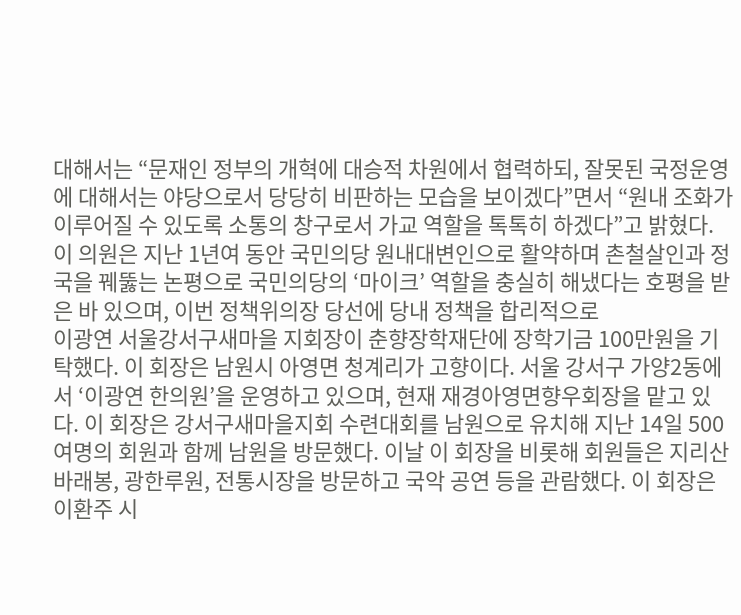대해서는 “문재인 정부의 개혁에 대승적 차원에서 협력하되, 잘못된 국정운영에 대해서는 야당으로서 당당히 비판하는 모습을 보이겠다”면서 “원내 조화가 이루어질 수 있도록 소통의 창구로서 가교 역할을 톡톡히 하겠다”고 밝혔다. 이 의원은 지난 1년여 동안 국민의당 원내대변인으로 활약하며 촌철살인과 정국을 꿰뚫는 논평으로 국민의당의 ‘마이크’ 역할을 충실히 해냈다는 호평을 받은 바 있으며, 이번 정책위의장 당선에 당내 정책을 합리적으로
이광연 서울강서구새마을 지회장이 춘향장학재단에 장학기금 100만원을 기탁했다. 이 회장은 남원시 아영면 청계리가 고향이다. 서울 강서구 가양2동에서 ‘이광연 한의원’을 운영하고 있으며, 현재 재경아영면향우회장을 맡고 있다. 이 회장은 강서구새마을지회 수련대회를 남원으로 유치해 지난 14일 500여명의 회원과 함께 남원을 방문했다. 이날 이 회장을 비롯해 회원들은 지리산 바래봉, 광한루원, 전통시장을 방문하고 국악 공연 등을 관람했다. 이 회장은 이환주 시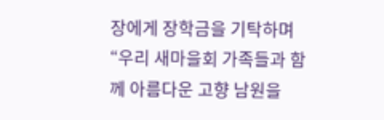장에게 장학금을 기탁하며 “우리 새마을회 가족들과 함께 아름다운 고향 남원을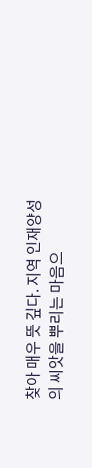찾아 매우 뜻 깊다. 지역 인재양성의 씨앗을 뿌리는 마음으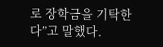로 장학금을 기탁한다”고 말했다.